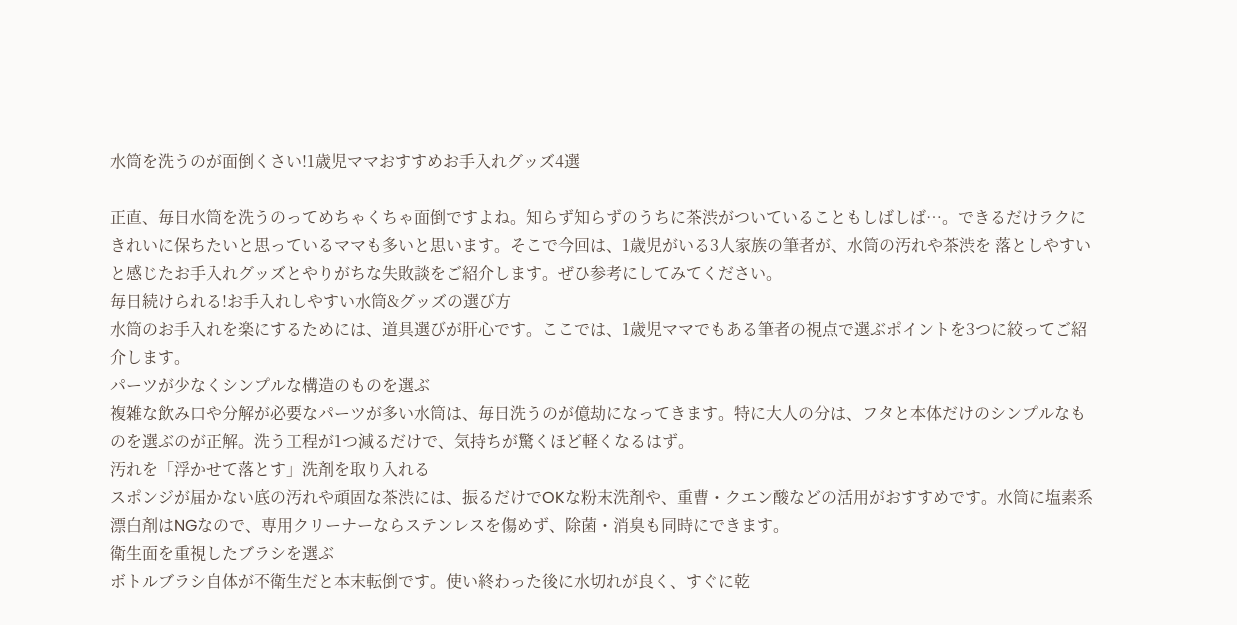水筒を洗うのが面倒くさい!1歳児ママおすすめお手入れグッズ4選

正直、毎日水筒を洗うのってめちゃくちゃ面倒ですよね。知らず知らずのうちに茶渋がついていることもしばしば…。できるだけラクにきれいに保ちたいと思っているママも多いと思います。そこで今回は、1歳児がいる3人家族の筆者が、水筒の汚れや茶渋を 落としやすいと感じたお手入れグッズとやりがちな失敗談をご紹介します。ぜひ参考にしてみてください。
毎日続けられる!お手入れしやすい水筒&グッズの選び方
水筒のお手入れを楽にするためには、道具選びが肝心です。ここでは、1歳児ママでもある筆者の視点で選ぶポイントを3つに絞ってご紹介します。
パーツが少なくシンプルな構造のものを選ぶ
複雑な飲み口や分解が必要なパーツが多い水筒は、毎日洗うのが億劫になってきます。特に大人の分は、フタと本体だけのシンプルなものを選ぶのが正解。洗う工程が1つ減るだけで、気持ちが驚くほど軽くなるはず。
汚れを「浮かせて落とす」洗剤を取り入れる
スポンジが届かない底の汚れや頑固な茶渋には、振るだけでOKな粉末洗剤や、重曹・クエン酸などの活用がおすすめです。水筒に塩素系漂白剤はNGなので、専用クリーナーならステンレスを傷めず、除菌・消臭も同時にできます。
衛生面を重視したブラシを選ぶ
ボトルブラシ自体が不衛生だと本末転倒です。使い終わった後に水切れが良く、すぐに乾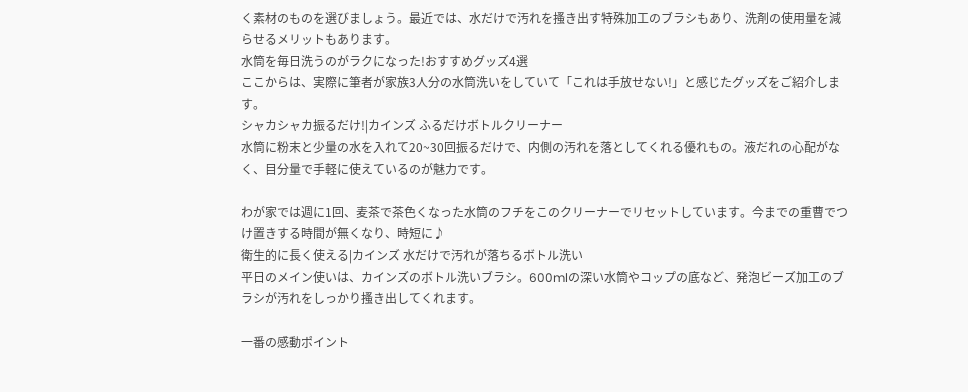く素材のものを選びましょう。最近では、水だけで汚れを搔き出す特殊加工のブラシもあり、洗剤の使用量を減らせるメリットもあります。
水筒を毎日洗うのがラクになった!おすすめグッズ4選
ここからは、実際に筆者が家族3人分の水筒洗いをしていて「これは手放せない!」と感じたグッズをご紹介します。
シャカシャカ振るだけ!|カインズ ふるだけボトルクリーナー
水筒に粉末と少量の水を入れて20~30回振るだけで、内側の汚れを落としてくれる優れもの。液だれの心配がなく、目分量で手軽に使えているのが魅力です。

わが家では週に1回、麦茶で茶色くなった水筒のフチをこのクリーナーでリセットしています。今までの重曹でつけ置きする時間が無くなり、時短に♪
衛生的に長く使える|カインズ 水だけで汚れが落ちるボトル洗い
平日のメイン使いは、カインズのボトル洗いブラシ。600mlの深い水筒やコップの底など、発泡ビーズ加工のブラシが汚れをしっかり搔き出してくれます。

一番の感動ポイント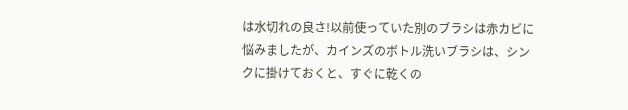は水切れの良さ!以前使っていた別のブラシは赤カビに悩みましたが、カインズのボトル洗いブラシは、シンクに掛けておくと、すぐに乾くの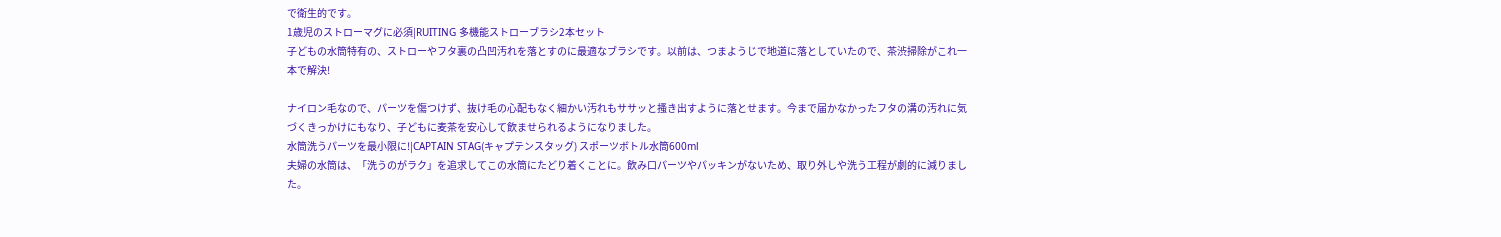で衛生的です。
1歳児のストローマグに必須|RUITING 多機能ストローブラシ2本セット
子どもの水筒特有の、ストローやフタ裏の凸凹汚れを落とすのに最適なブラシです。以前は、つまようじで地道に落としていたので、茶渋掃除がこれ一本で解決!

ナイロン毛なので、パーツを傷つけず、抜け毛の心配もなく細かい汚れもササッと搔き出すように落とせます。今まで届かなかったフタの溝の汚れに気づくきっかけにもなり、子どもに麦茶を安心して飲ませられるようになりました。
水筒洗うパーツを最小限に!|CAPTAIN STAG(キャプテンスタッグ) スポーツボトル水筒600ml
夫婦の水筒は、「洗うのがラク」を追求してこの水筒にたどり着くことに。飲み口パーツやパッキンがないため、取り外しや洗う工程が劇的に減りました。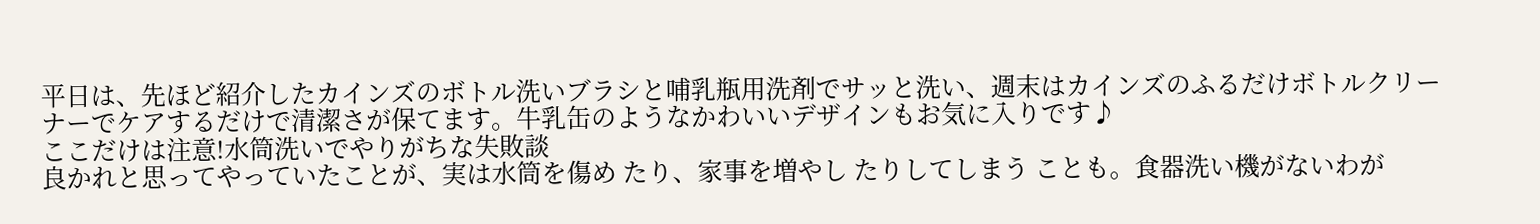平日は、先ほど紹介したカインズのボトル洗いブラシと哺乳瓶用洗剤でサッと洗い、週末はカインズのふるだけボトルクリーナーでケアするだけで清潔さが保てます。牛乳缶のようなかわいいデザインもお気に入りです♪
ここだけは注意!水筒洗いでやりがちな失敗談
良かれと思ってやっていたことが、実は水筒を傷め たり、家事を増やし たりしてしまう ことも。食器洗い機がないわが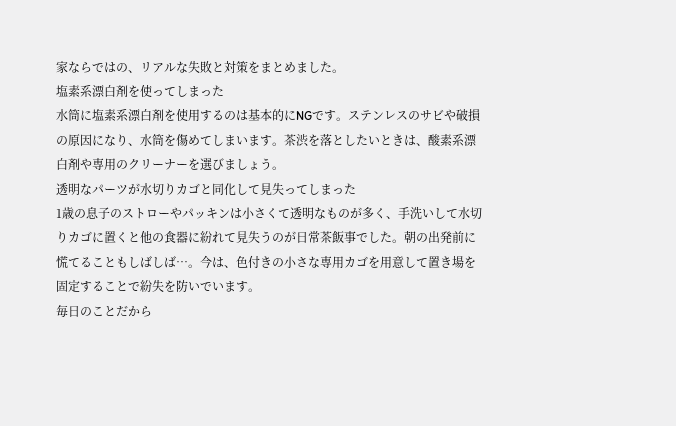家ならではの、リアルな失敗と対策をまとめました。
塩素系漂白剤を使ってしまった
水筒に塩素系漂白剤を使用するのは基本的にNGです。ステンレスのサビや破損の原因になり、水筒を傷めてしまいます。茶渋を落としたいときは、酸素系漂白剤や専用のクリーナーを選びましょう。
透明なパーツが水切りカゴと同化して見失ってしまった
1歳の息子のストローやパッキンは小さくて透明なものが多く、手洗いして水切りカゴに置くと他の食器に紛れて見失うのが日常茶飯事でした。朝の出発前に慌てることもしばしば…。今は、色付きの小さな専用カゴを用意して置き場を固定することで紛失を防いでいます。
毎日のことだから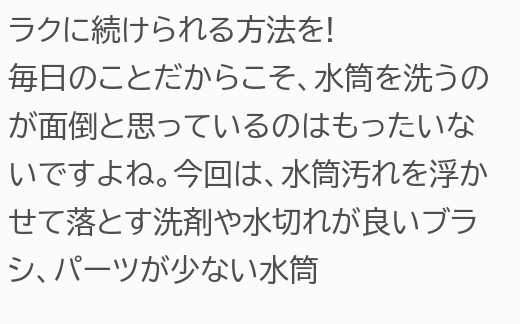ラクに続けられる方法を!
毎日のことだからこそ、水筒を洗うのが面倒と思っているのはもったいないですよね。今回は、水筒汚れを浮かせて落とす洗剤や水切れが良いブラシ、パーツが少ない水筒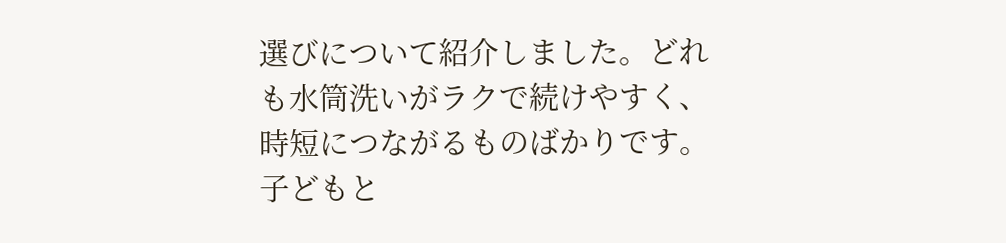選びについて紹介しました。どれも水筒洗いがラクで続けやすく、時短につながるものばかりです。子どもと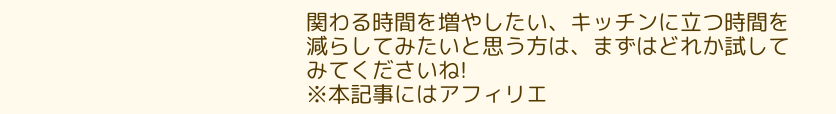関わる時間を増やしたい、キッチンに立つ時間を減らしてみたいと思う方は、まずはどれか試してみてくださいね!
※本記事にはアフィリエ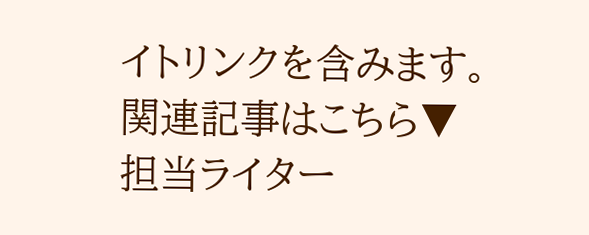イトリンクを含みます。
関連記事はこちら▼
担当ライター